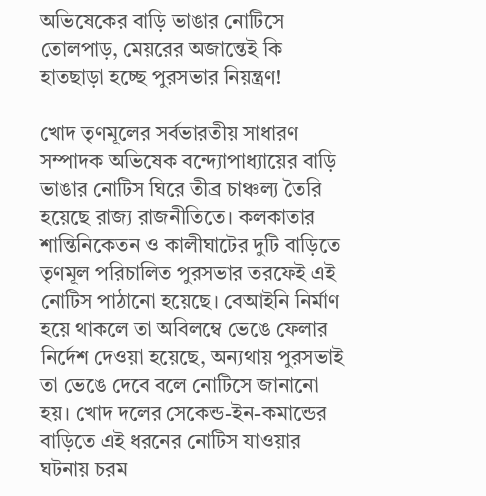অভিষেকের বাড়ি ভাঙার নোটিসে তোলপাড়, মেয়রের অজান্তেই কি হাতছাড়া হচ্ছে পুরসভার নিয়ন্ত্রণ!

খোদ তৃণমূলের সর্বভারতীয় সাধারণ সম্পাদক অভিষেক বন্দ্যোপাধ্যায়ের বাড়ি ভাঙার নোটিস ঘিরে তীব্র চাঞ্চল্য তৈরি হয়েছে রাজ্য রাজনীতিতে। কলকাতার শান্তিনিকেতন ও কালীঘাটের দুটি বাড়িতে তৃণমূল পরিচালিত পুরসভার তরফেই এই নোটিস পাঠানো হয়েছে। বেআইনি নির্মাণ হয়ে থাকলে তা অবিলম্বে ভেঙে ফেলার নির্দেশ দেওয়া হয়েছে, অন্যথায় পুরসভাই তা ভেঙে দেবে বলে নোটিসে জানানো হয়। খোদ দলের সেকেন্ড-ইন-কমান্ডের বাড়িতে এই ধরনের নোটিস যাওয়ার ঘটনায় চরম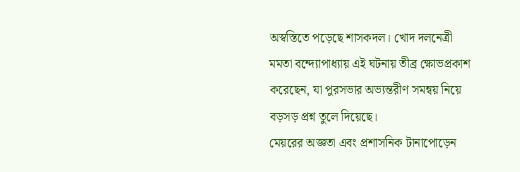অস্বস্তিতে পড়েছে শাসকদল। খোদ দলনেত্রী মমতা বন্দ্যোপাধ্যায় এই ঘটনায় তীব্র ক্ষোভপ্রকাশ করেছেন, যা পুরসভার অভ্যন্তরীণ সমন্বয় নিয়ে বড়সড় প্রশ্ন তুলে দিয়েছে।
মেয়রের অজ্ঞতা এবং প্রশাসনিক টানাপোড়েন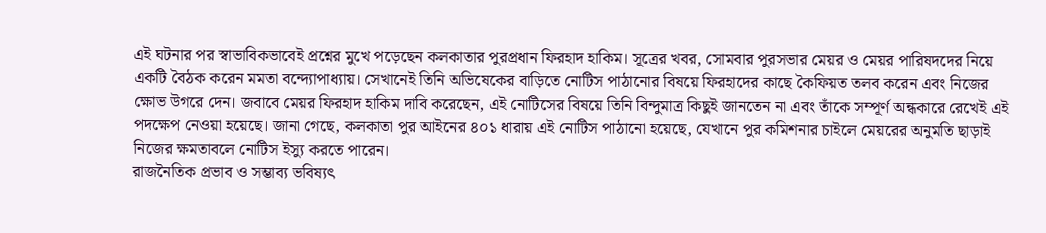এই ঘটনার পর স্বাভাবিকভাবেই প্রশ্নের মুখে পড়েছেন কলকাতার পুরপ্রধান ফিরহাদ হাকিম। সূত্রের খবর, সোমবার পুরসভার মেয়র ও মেয়র পারিষদদের নিয়ে একটি বৈঠক করেন মমতা বন্দ্যোপাধ্যায়। সেখানেই তিনি অভিষেকের বাড়িতে নোটিস পাঠানোর বিষয়ে ফিরহাদের কাছে কৈফিয়ত তলব করেন এবং নিজের ক্ষোভ উগরে দেন। জবাবে মেয়র ফিরহাদ হাকিম দাবি করেছেন, এই নোটিসের বিষয়ে তিনি বিন্দুমাত্র কিছুই জানতেন না এবং তাঁকে সম্পূর্ণ অন্ধকারে রেখেই এই পদক্ষেপ নেওয়া হয়েছে। জানা গেছে, কলকাতা পুর আইনের ৪০১ ধারায় এই নোটিস পাঠানো হয়েছে, যেখানে পুর কমিশনার চাইলে মেয়রের অনুমতি ছাড়াই নিজের ক্ষমতাবলে নোটিস ইস্যু করতে পারেন।
রাজনৈতিক প্রভাব ও সম্ভাব্য ভবিষ্যৎ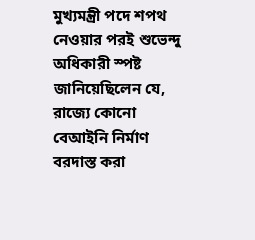মুখ্যমন্ত্রী পদে শপথ নেওয়ার পরই শুভেন্দু অধিকারী স্পষ্ট জানিয়েছিলেন যে, রাজ্যে কোনো বেআইনি নির্মাণ বরদাস্ত করা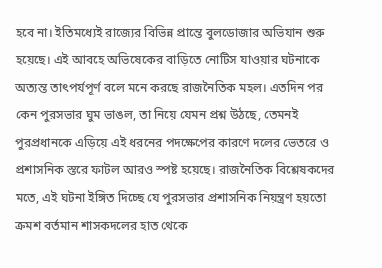হবে না। ইতিমধ্যেই রাজ্যের বিভিন্ন প্রান্তে বুলডোজার অভিযান শুরু হয়েছে। এই আবহে অভিষেকের বাড়িতে নোটিস যাওয়ার ঘটনাকে অত্যন্ত তাৎপর্যপূর্ণ বলে মনে করছে রাজনৈতিক মহল। এতদিন পর কেন পুরসভার ঘুম ভাঙল, তা নিয়ে যেমন প্রশ্ন উঠছে, তেমনই পুরপ্রধানকে এড়িয়ে এই ধরনের পদক্ষেপের কারণে দলের ভেতরে ও প্রশাসনিক স্তরে ফাটল আরও স্পষ্ট হয়েছে। রাজনৈতিক বিশ্লেষকদের মতে, এই ঘটনা ইঙ্গিত দিচ্ছে যে পুরসভার প্রশাসনিক নিয়ন্ত্রণ হয়তো ক্রমশ বর্তমান শাসকদলের হাত থেকে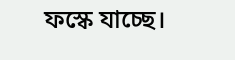ফস্কে যাচ্ছে।